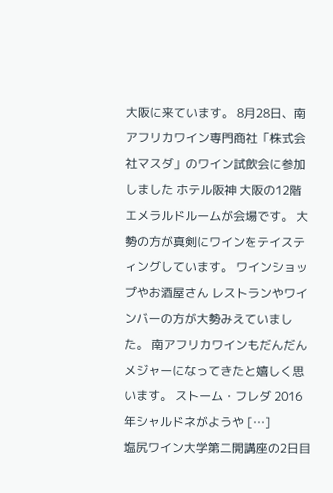大阪に来ています。 8月28日、南アフリカワイン専門商社「株式会社マスダ」のワイン試飲会に参加しました ホテル阪神 大阪の12階エメラルドルームが会場です。 大勢の方が真剣にワインをテイスティングしています。 ワインショップやお酒屋さん レストランやワインバーの方が大勢みえていました。 南アフリカワインもだんだんメジャーになってきたと嬉しく思います。 ストーム・フレダ 2016年シャルドネがようや […]
塩尻ワイン大学第二開講座の2日目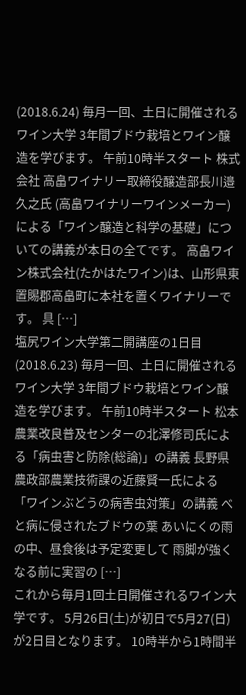(2018.6.24) 毎月一回、土日に開催されるワイン大学 3年間ブドウ栽培とワイン醸造を学びます。 午前10時半スタート 株式会社 高畠ワイナリー取締役醸造部長川邉 久之氏 (高畠ワイナリーワインメーカー)による「ワイン醸造と科学の基礎」についての講義が本日の全てです。 高畠ワイン株式会社(たかはたワイン)は、山形県東置賜郡高畠町に本社を置くワイナリーです。 具 […]
塩尻ワイン大学第二開講座の1日目(2018.6.23) 毎月一回、土日に開催されるワイン大学 3年間ブドウ栽培とワイン醸造を学びます。 午前10時半スタート 松本農業改良普及センターの北澤修司氏による「病虫害と防除(総論)」の講義 長野県農政部農業技術課の近藤賢一氏による「ワインぶどうの病害虫対策」の講義 べと病に侵されたブドウの葉 あいにくの雨の中、昼食後は予定変更して 雨脚が強くなる前に実習の […]
これから毎月1回土日開催されるワイン大学です。 5月26日(土)が初日で5月27(日)が2日目となります。 10時半から1時間半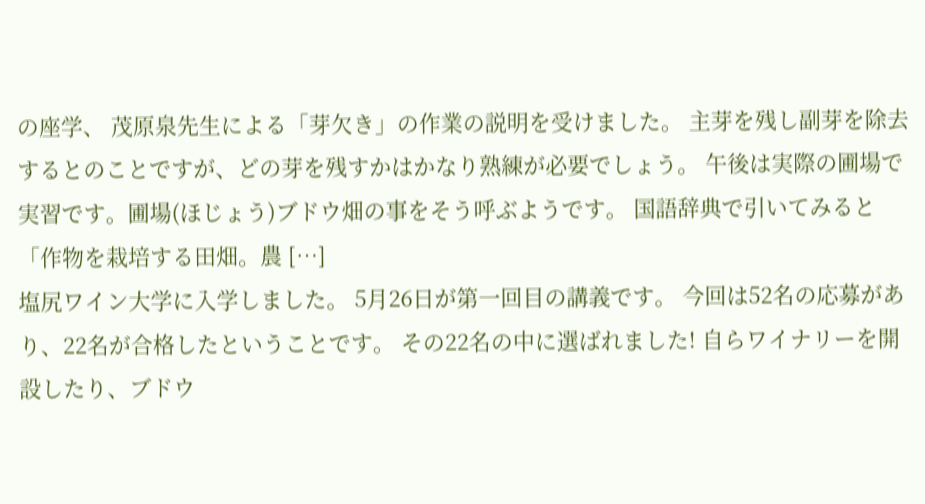の座学、 茂原泉先生による「芽欠き」の作業の説明を受けました。 主芽を残し副芽を除去するとのことですが、どの芽を残すかはかなり熟練が必要でしょう。 午後は実際の圃場で実習です。圃場(ほじょう)ブドウ畑の事をそう呼ぶようです。 国語辞典で引いてみると「作物を栽培する田畑。農 […]
塩尻ワイン大学に入学しました。 5月26日が第一回目の講義です。 今回は52名の応募があり、22名が合格したということです。 その22名の中に選ばれました! 自らワイナリーを開設したり、ブドウ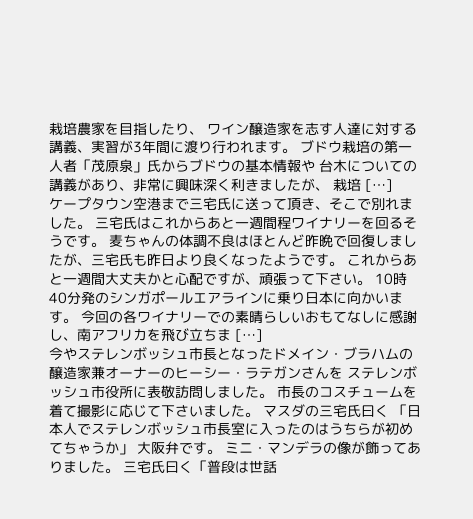栽培農家を目指したり、 ワイン醸造家を志す人達に対する講義、実習が3年間に渡り行われます。 ブドウ栽培の第一人者「茂原泉」氏からブドウの基本情報や 台木についての講義があり、非常に興味深く利きましたが、 栽培 […]
ケープタウン空港まで三宅氏に送って頂き、そこで別れました。 三宅氏はこれからあと一週間程ワイナリーを回るそうです。 麦ちゃんの体調不良はほとんど昨晩で回復しましたが、三宅氏も昨日より良くなったようです。 これからあと一週間大丈夫かと心配ですが、頑張って下さい。 10時40分発のシンガポールエアラインに乗り日本に向かいます。 今回の各ワイナリーでの素晴らしいおもてなしに感謝し、南アフリカを飛び立ちま […]
今やステレンボッシュ市長となったドメイン・ブラハムの 醸造家兼オーナーのヒーシー・ラテガンさんを ステレンボッシュ市役所に表敬訪問しました。 市長のコスチュームを着て撮影に応じて下さいました。 マスダの三宅氏曰く 「日本人でステレンボッシュ市長室に入ったのはうちらが初めてちゃうか」 大阪弁です。 ミニ・マンデラの像が飾ってありました。 三宅氏曰く「普段は世話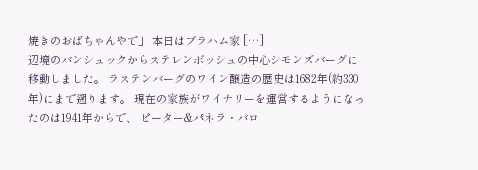焼きのおばちゃんやで」 本日はブラハム家 […]
辺境のバンシュックからステレンボッシュの中心シモンズバーグに移動しました。 ラステンバーグのワイン醸造の歴史は1682年(約330年)にまで遡ります。 現在の家族がワイナリーを運営するようになったのは1941年からで、 ピーター&パネラ・バロ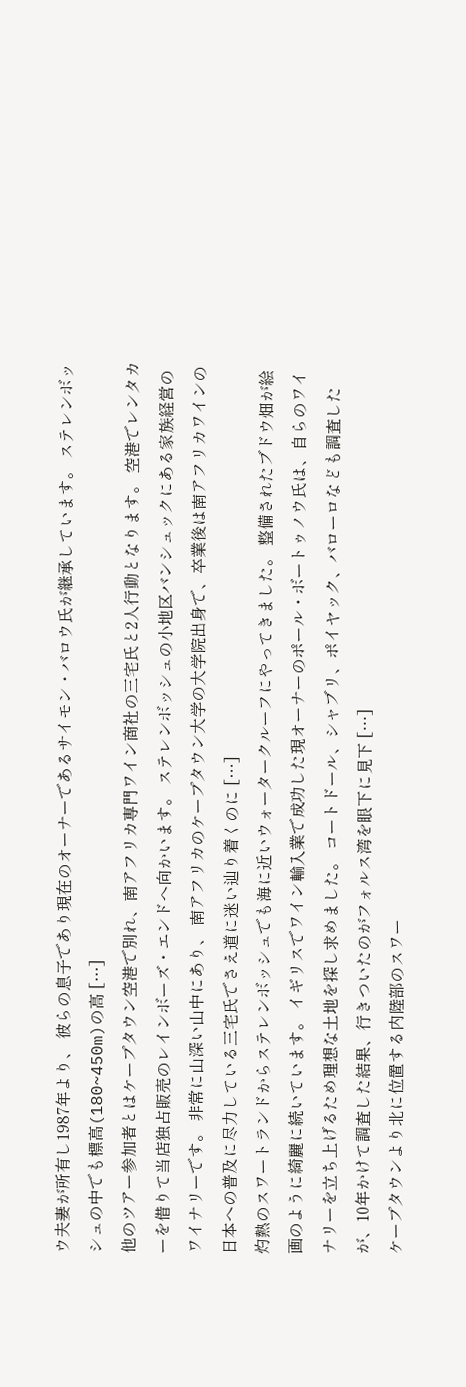ウ夫妻が所有し1987年より、 彼らの息子であり現在のオーナーであるサイモン・バロウ氏が継承しています。 ステレンボッシュの中でも標高(180~450m)の高 […]
他のツアー参加者とはケープタウン空港で別れ、南アフリカ専門ワイン商社の三宅氏と2人行動となります。 空港でレンタカーを借りて当店独占販売のレインボーズ・エンドへ向かいます。 ステレンボッシュの小地区バンシュックにある家族経営のワイナリーです。 非常に山深い山中にあり、 南アフリカのケープタウン大学の大学院出身で、卒業後は南アフリカワインの 日本への普及に尽力している三宅氏でさえ道に迷い辿り着くのに […]
灼熱のスワートランドからステレンボッシュでも海に近いウォータークルーフにやってきました。 整備されたブドウ畑が絵画のように綺麗に続いています。 イギリスでワイン輸入業で成功した現オーナーのポール・ボートゥノウ氏は、自らのワイナリーを立ち上げるため理想な土地を探し求めました。 コートドール、シャブリ、ポイヤック、バローロなども調査したが、10年かけて調査した結果、行きついたのがフォルス湾を眼下に見下 […]
ケープタウンより北に位置する内陸部のスワー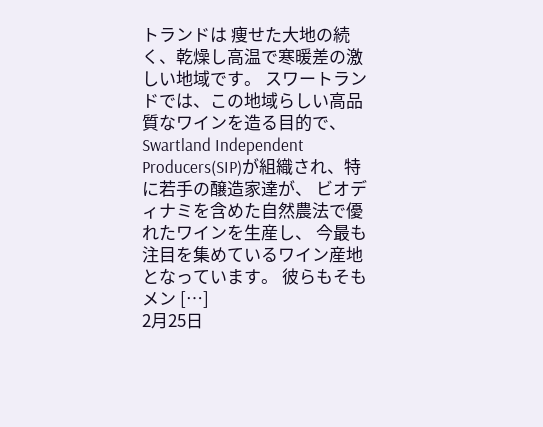トランドは 痩せた大地の続く、乾燥し高温で寒暖差の激しい地域です。 スワートランドでは、この地域らしい高品質なワインを造る目的で、 Swartland Independent Producers(SIP)が組織され、特に若手の醸造家達が、 ビオディナミを含めた自然農法で優れたワインを生産し、 今最も注目を集めているワイン産地となっています。 彼らもそもメン […]
2月25日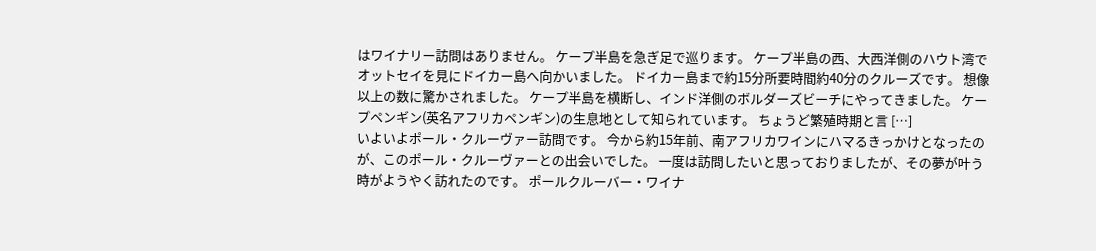はワイナリー訪問はありません。 ケープ半島を急ぎ足で巡ります。 ケープ半島の西、大西洋側のハウト湾でオットセイを見にドイカー島へ向かいました。 ドイカー島まで約15分所要時間約40分のクルーズです。 想像以上の数に驚かされました。 ケープ半島を横断し、インド洋側のボルダーズビーチにやってきました。 ケープペンギン(英名アフリカペンギン)の生息地として知られています。 ちょうど繁殖時期と言 […]
いよいよポール・クルーヴァー訪問です。 今から約15年前、南アフリカワインにハマるきっかけとなったのが、このポール・クルーヴァーとの出会いでした。 一度は訪問したいと思っておりましたが、その夢が叶う時がようやく訪れたのです。 ポールクルーバー・ワイナ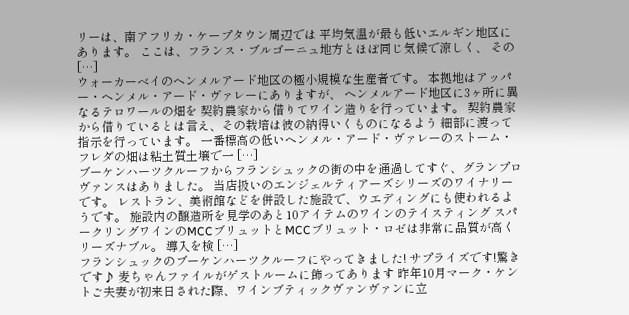リーは、南アフリカ・ケープタウン周辺では 平均気温が最も低いエルギン地区にあります。 ここは、フランス・ブルゴーニュ地方とほぼ同じ気候で涼しく、 その […]
ウォーカーベイのヘンメルアード地区の極小規模な生産者です。 本拠地はアッパー・ヘンメル・アード・ヴァレーにありますが、 ヘンメルアード地区に3ヶ所に異なるテロワールの畑を 契約農家から借りてワイン造りを行っています。 契約農家から借りているとは言え、その栽培は彼の納得いくものになるよう 細部に渡って指示を行っています。 一番標高の低いヘンメル・アード・ヴァレーのストーム・フレダの畑は粘土質土壌で一 […]
ブーケンハーツクルーフからフランシュックの街の中を通過してすぐ、グランプロヴァンスはありました。 当店扱いのエンジェルティアーズシリーズのワイナリーです。 レストラン、美術館などを併設した施設で、ウエディングにも使われるようです。 施設内の醸造所を見学のあと10アイテムのワインのテイスティング スパークリングワインのMCCブリュットとMCCブリュット・ロゼは非常に品質が高くリーズナブル。 導入を検 […]
フランシュックのブーケンハーツクルーフにやってきました! サプライズです!驚きです♪ 麦ちゃんファイルがゲストルームに飾ってあります 昨年10月マーク・ケントご夫妻が初来日された際、ワインブティックヴァンヴァンに立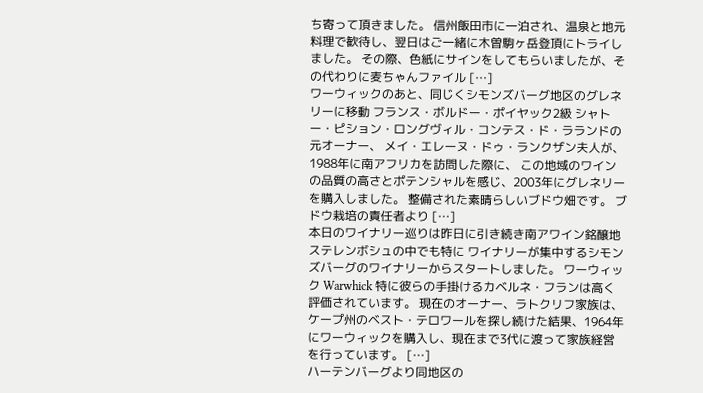ち寄って頂きました。 信州飯田市に一泊され、温泉と地元料理で歓待し、翌日はご一緒に木曽駒ヶ岳登頂にトライしました。 その際、色紙にサインをしてもらいましたが、その代わりに麦ちゃんファイル […]
ワーウィックのあと、同じくシモンズバーグ地区のグレネリーに移動 フランス・ボルドー・ポイヤック2級 シャトー・ピション・ロングヴィル・コンテス・ド・ラランドの元オーナー、 メイ・エレーヌ・ドゥ・ランクザン夫人が、1988年に南アフリカを訪問した際に、 この地域のワインの品質の高さとポテンシャルを感じ、2003年にグレネリーを購入しました。 整備された素晴らしいブドウ畑です。 ブドウ栽培の責任者より […]
本日のワイナリー巡りは昨日に引き続き南アワイン銘醸地ステレンボシュの中でも特に ワイナリーが集中するシモンズバーグのワイナリーからスタートしました。 ワーウィック Warwhick 特に彼らの手掛けるカベルネ・フランは高く評価されています。 現在のオーナー、ラトクリフ家族は、ケープ州のベスト・テロワールを探し続けた結果、1964年にワーウィックを購入し、現在まで3代に渡って家族経営を行っています。 […]
ハーテンバーグより同地区の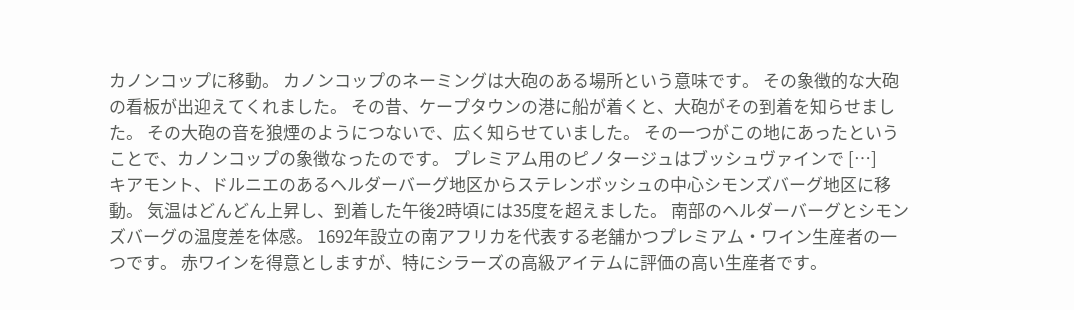カノンコップに移動。 カノンコップのネーミングは大砲のある場所という意味です。 その象徴的な大砲の看板が出迎えてくれました。 その昔、ケープタウンの港に船が着くと、大砲がその到着を知らせました。 その大砲の音を狼煙のようにつないで、広く知らせていました。 その一つがこの地にあったということで、カノンコップの象徴なったのです。 プレミアム用のピノタージュはブッシュヴァインで […]
キアモント、ドルニエのあるヘルダーバーグ地区からステレンボッシュの中心シモンズバーグ地区に移動。 気温はどんどん上昇し、到着した午後2時頃には35度を超えました。 南部のヘルダーバーグとシモンズバーグの温度差を体感。 1692年設立の南アフリカを代表する老舗かつプレミアム・ワイン生産者の一つです。 赤ワインを得意としますが、特にシラーズの高級アイテムに評価の高い生産者です。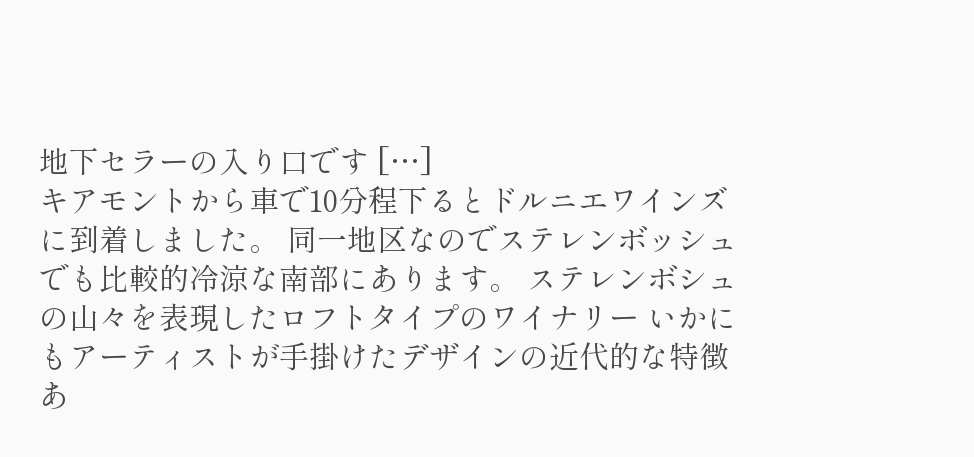地下セラーの入り口です […]
キアモントから車で10分程下るとドルニエワインズに到着しました。 同一地区なのでステレンボッシュでも比較的冷涼な南部にあります。 ステレンボシュの山々を表現したロフトタイプのワイナリー いかにもアーティストが手掛けたデザインの近代的な特徴あ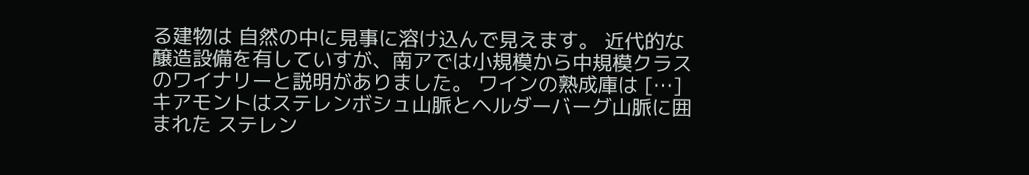る建物は 自然の中に見事に溶け込んで見えます。 近代的な醸造設備を有していすが、南アでは小規模から中規模クラスのワイナリーと説明がありました。 ワインの熟成庫は […]
キアモントはステレンボシュ山脈とヘルダーバーグ山脈に囲まれた ステレン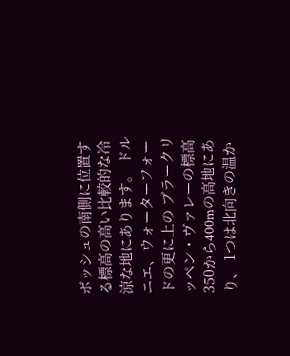ボッシュの南側に位置する標高の高い比較的な冷涼な地にあります。 ドルニエ、ウォーターフォードの更に上の ブラークリッペン・ヴァレーの標高350から400mの高地にあり、 1つは北向きの温か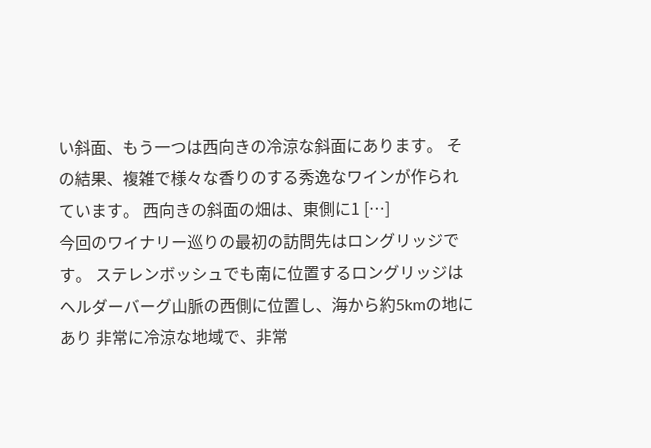い斜面、もう一つは西向きの冷涼な斜面にあります。 その結果、複雑で様々な香りのする秀逸なワインが作られています。 西向きの斜面の畑は、東側に1 […]
今回のワイナリー巡りの最初の訪問先はロングリッジです。 ステレンボッシュでも南に位置するロングリッジは ヘルダーバーグ山脈の西側に位置し、海から約5kmの地にあり 非常に冷涼な地域で、非常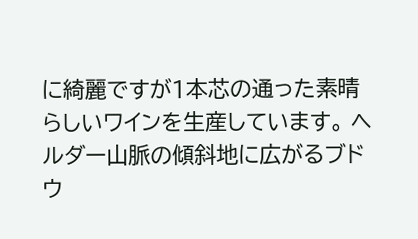に綺麗ですが1本芯の通った素晴らしいワインを生産しています。 ヘルダー山脈の傾斜地に広がるブドウ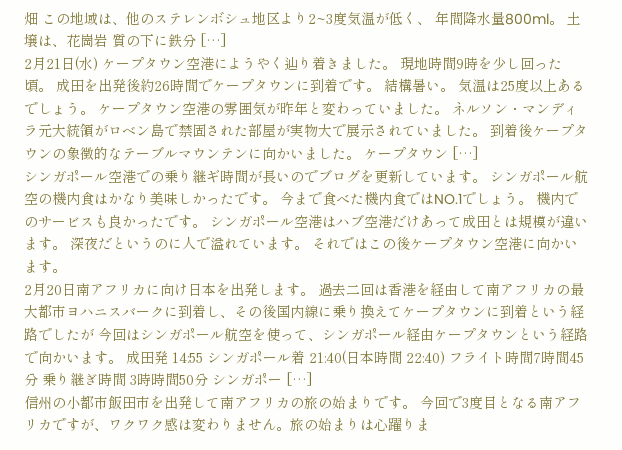畑 この地域は、他のステレンボシュ地区より2~3度気温が低く、 年間降水量800ml。 土壌は、花崗岩 質の下に鉄分 […]
2月21日(水) ケープタウン空港にようやく辿り着きました。 現地時間9時を少し回った頃。 成田を出発後約26時間でケープタウンに到着です。 結構暑い。 気温は25度以上あるでしょう。 ケープタウン空港の雰囲気が昨年と変わっていました。 ネルソン・マンディラ元大統領がロベン島で禁固された部屋が実物大で展示されていました。 到着後ケープタウンの象徴的なテーブルマウンテンに向かいました。 ケープタウン […]
シンガポール空港での乗り継ギ時間が長いのでブログを更新しています。 シンガポール航空の機内食はかなり美味しかったです。 今まで食べた機内食ではNO.1でしょう。 機内でのサービスも良かったです。 シンガポール空港はハブ空港だけあって成田とは規模が違います。 深夜だというのに人で溢れています。 それではこの後ケープタウン空港に向かいます。
2月20日南アフリカに向け日本を出発します。 過去二回は香港を経由して南アフリカの最大都市ヨハニスバークに到着し、その後国内線に乗り換えてケープタウンに到着という経路でしたが 今回はシンガポール航空を使って、シンガポール経由ケープタウンという経路で向かいます。 成田発 14:55 シンガポール着 21:40(日本時間 22:40) フライト時間7時間45分 乗り継ぎ時間 3時時間50分 シンガポー […]
信州の小都市飯田市を出発して南アフリカの旅の始まりです。 今回で3度目となる南アフリカですが、ワクワク感は変わりません。旅の始まりは心躍りま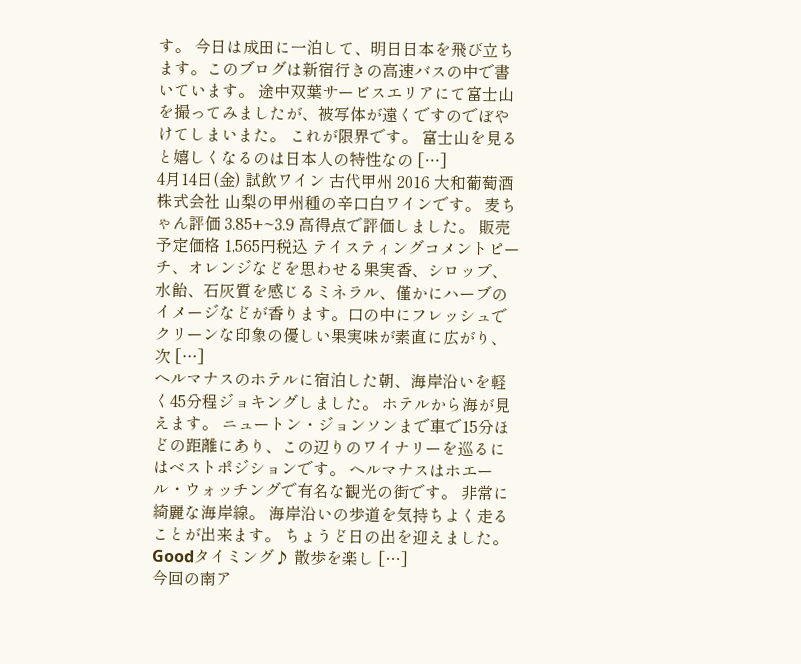す。 今日は成田に一泊して、明日日本を飛び立ちます。このブログは新宿行きの高速バスの中で書いています。 途中双葉サービスエリアにて富士山を撮ってみましたが、被写体が遠くですのでぼやけてしまいまた。 これが限界です。 富士山を見ると嬉しくなるのは日本人の特性なの […]
4月14日(金) 試飲ワイン 古代甲州 2016 大和葡萄酒株式会社 山梨の甲州種の辛口白ワインです。 麦ちゃん評価 3.85+~3.9 高得点で評価しました。 販売予定価格 1,565円税込 テイスティングコメントピーチ、オレンジなどを思わせる果実香、シロップ、水飴、石灰質を感じるミネラル、僅かにハーブのイメージなどが香ります。口の中にフレッシュでクリーンな印象の優しい果実味が素直に広がり、次 […]
ヘルマナスのホテルに宿泊した朝、海岸沿いを軽く45分程ジョキングしました。 ホテルから海が見えます。 ニュートン・ジョンソンまで車で15分ほどの距離にあり、この辺りのワイナリーを巡るにはベストポジションです。 ヘルマナスはホエール・ウォッチングで有名な観光の街です。 非常に綺麗な海岸線。 海岸沿いの歩道を気持ちよく走ることが出来ます。 ちょうど日の出を迎えました。 Goodタイミング♪ 散歩を楽し […]
今回の南ア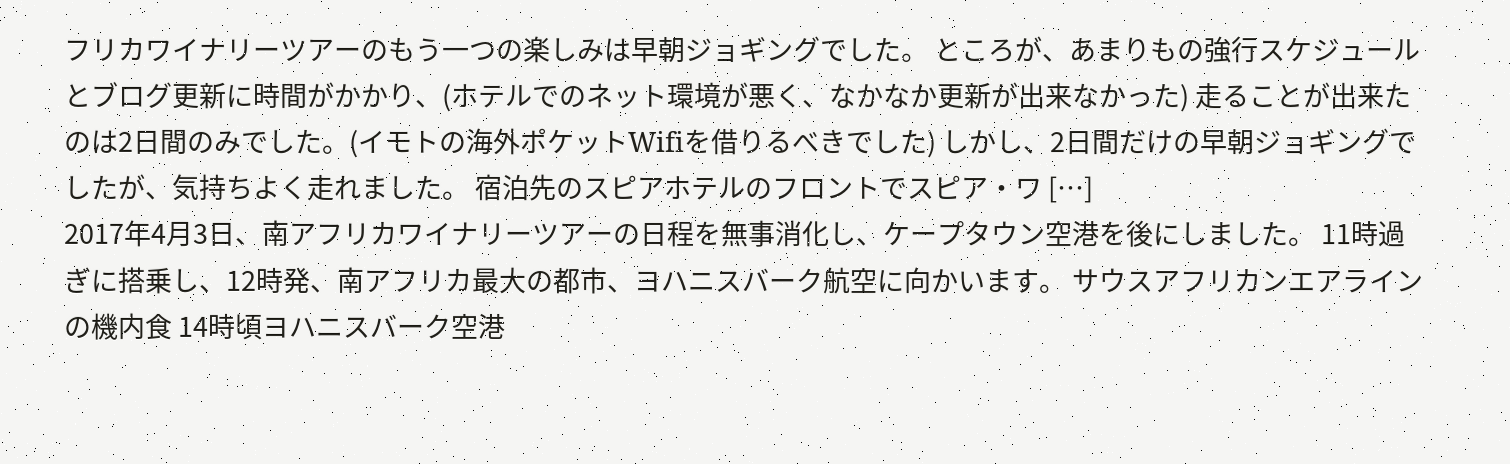フリカワイナリーツアーのもう一つの楽しみは早朝ジョギングでした。 ところが、あまりもの強行スケジュールとブログ更新に時間がかかり、(ホテルでのネット環境が悪く、なかなか更新が出来なかった) 走ることが出来たのは2日間のみでした。(イモトの海外ポケットWifiを借りるべきでした) しかし、2日間だけの早朝ジョギングでしたが、気持ちよく走れました。 宿泊先のスピアホテルのフロントでスピア・ワ […]
2017年4月3日、南アフリカワイナリーツアーの日程を無事消化し、ケープタウン空港を後にしました。 11時過ぎに搭乗し、12時発、南アフリカ最大の都市、ヨハニスバーク航空に向かいます。 サウスアフリカンエアラインの機内食 14時頃ヨハニスバーク空港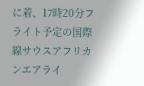に着、17時20分フライト予定の国際線サウスアフリカンエアライ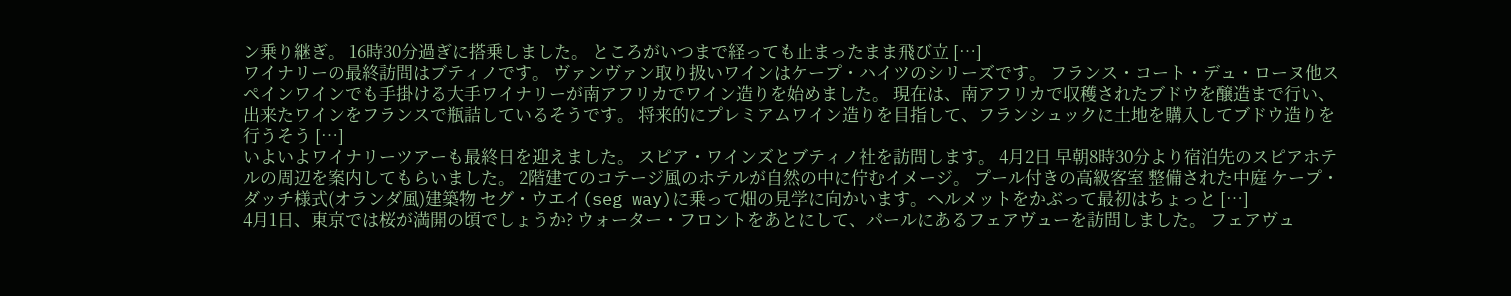ン乗り継ぎ。 16時30分過ぎに搭乗しました。 ところがいつまで経っても止まったまま飛び立 […]
ワイナリーの最終訪問はブティノです。 ヴァンヴァン取り扱いワインはケープ・ハイツのシリーズです。 フランス・コート・デュ・ローヌ他スペインワインでも手掛ける大手ワイナリーが南アフリカでワイン造りを始めました。 現在は、南アフリカで収穫されたブドウを醸造まで行い、出来たワインをフランスで瓶詰しているそうです。 将来的にプレミアムワイン造りを目指して、フランシュックに土地を購入してブドウ造りを行うそう […]
いよいよワイナリーツアーも最終日を迎えました。 スピア・ワインズとブティノ社を訪問します。 4月2日 早朝8時30分より宿泊先のスピアホテルの周辺を案内してもらいました。 2階建てのコテージ風のホテルが自然の中に佇むイメージ。 プール付きの高級客室 整備された中庭 ケープ・ダッチ様式(オランダ風)建築物 セグ・ウエイ(seg way)に乗って畑の見学に向かいます。ヘルメットをかぶって最初はちょっと […]
4月1日、東京では桜が満開の頃でしょうか? ウォーター・フロントをあとにして、パールにあるフェアヴューを訪問しました。 フェアヴュ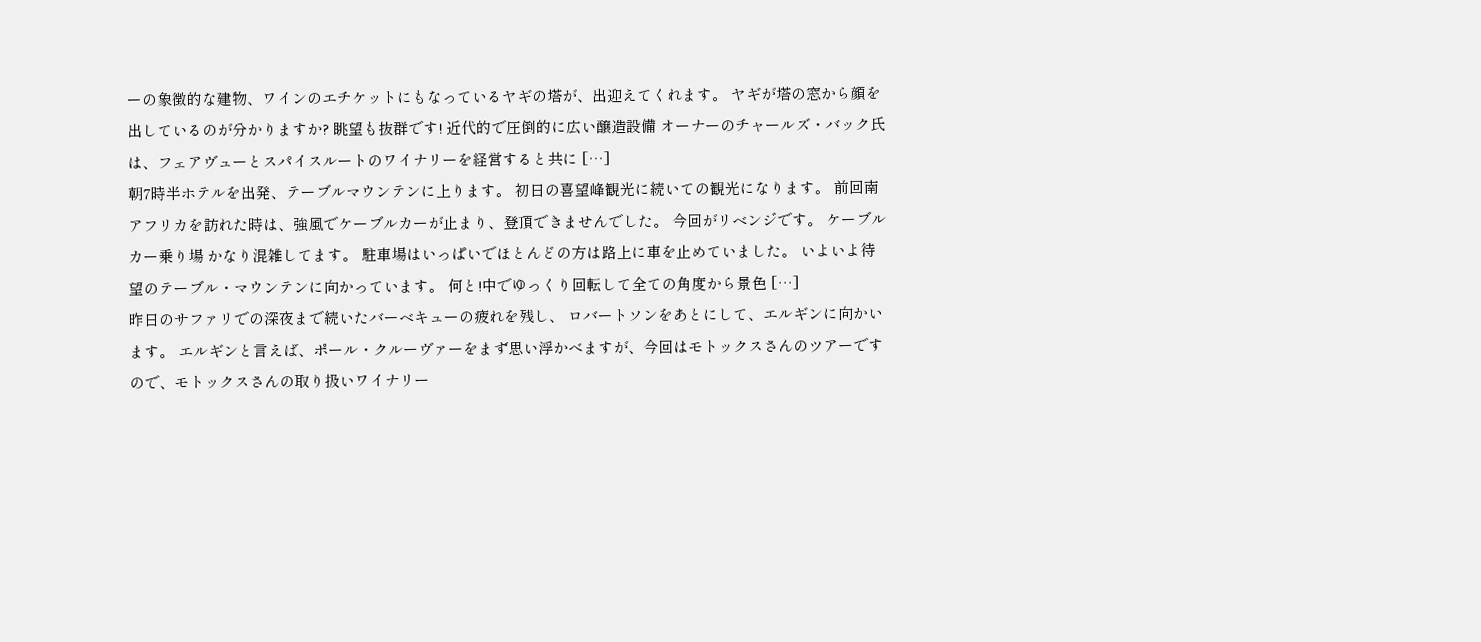ーの象徴的な建物、ワインのエチケットにもなっているヤギの塔が、出迎えてくれます。 ヤギが塔の窓から顔を出しているのが分かりますか? 眺望も抜群です! 近代的で圧倒的に広い醸造設備 オーナーのチャールズ・バック氏は、フェアヴューとスパイスルートのワイナリーを経営すると共に […]
朝7時半ホテルを出発、テーブルマウンテンに上ります。 初日の喜望峰観光に続いての観光になります。 前回南アフリカを訪れた時は、強風でケーブルカーが止まり、登頂できませんでした。 今回がリベンジです。 ケーブルカー乗り場 かなり混雑してます。 駐車場はいっぱいでほとんどの方は路上に車を止めていました。 いよいよ待望のテーブル・マウンテンに向かっています。 何と!中でゆっくり回転して全ての角度から景色 […]
昨日のサファリでの深夜まで続いたバーベキューの疲れを残し、 ロバートソンをあとにして、エルギンに向かいます。 エルギンと言えば、ポール・クルーヴァーをまず思い浮かべますが、今回はモトックスさんのツアーですので、モトックスさんの取り扱いワイナリー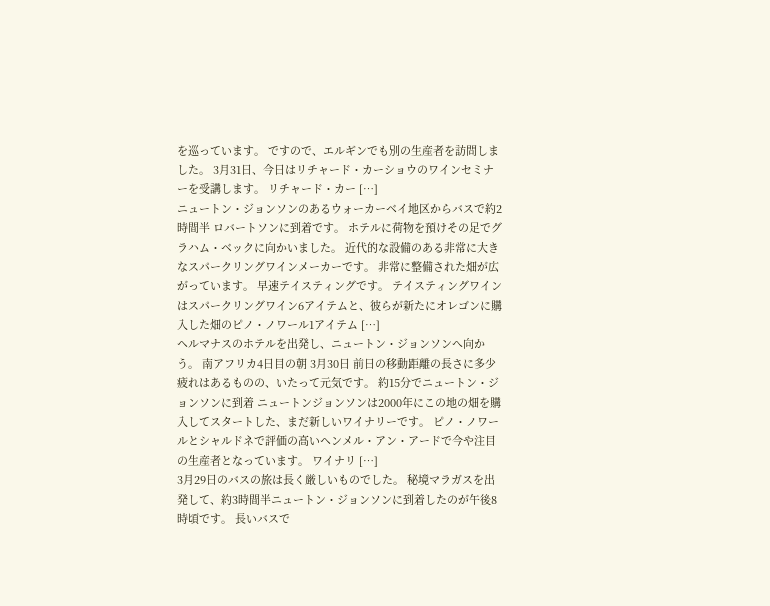を巡っています。 ですので、エルギンでも別の生産者を訪問しました。 3月31日、今日はリチャード・カーショウのワインセミナーを受講します。 リチャード・カー […]
ニュートン・ジョンソンのあるウォーカーベイ地区からバスで約2時間半 ロバートソンに到着です。 ホテルに荷物を預けその足でグラハム・ベックに向かいました。 近代的な設備のある非常に大きなスパークリングワインメーカーです。 非常に整備された畑が広がっています。 早速テイスティングです。 テイスティングワインはスパークリングワイン6アイテムと、彼らが新たにオレゴンに購入した畑のピノ・ノワール1アイテム […]
ヘルマナスのホテルを出発し、ニュートン・ジョンソンへ向かう。 南アフリカ4日目の朝 3月30日 前日の移動距離の長さに多少疲れはあるものの、いたって元気です。 約15分でニュートン・ジョンソンに到着 ニュートンジョンソンは2000年にこの地の畑を購入してスタートした、まだ新しいワイナリーです。 ピノ・ノワールとシャルドネで評価の高いヘンメル・アン・アードで今や注目の生産者となっています。 ワイナリ […]
3月29日のバスの旅は長く厳しいものでした。 秘境マラガスを出発して、約3時間半ニュートン・ジョンソンに到着したのが午後8時頃です。 長いバスで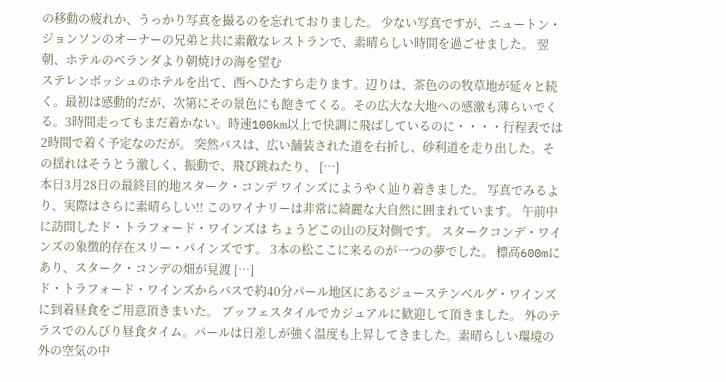の移動の疲れか、うっかり写真を撮るのを忘れておりました。 少ない写真ですが、ニュートン・ジョンソンのオーナーの兄弟と共に素敵なレストランで、素晴らしい時間を過ごせました。 翌朝、ホテルのベランダより朝焼けの海を望む
ステレンボッシュのホテルを出て、西へひたすら走ります。辺りは、茶色のの牧草地が延々と続く。最初は感動的だが、次第にその景色にも飽きてくる。その広大な大地への感激も薄らいでくる。3時間走ってもまだ着かない。時速100km以上で快調に飛ばしているのに・・・・行程表では2時間で着く予定なのだが。 突然バスは、広い舗装された道を右折し、砂利道を走り出した。その揺れはそうとう激しく、振動で、飛び跳ねたり、 […]
本日3月28日の最終目的地スターク・コンデ ワインズにようやく辿り着きました。 写真でみるより、実際はさらに素晴らしい!! このワイナリーは非常に綺麗な大自然に囲まれています。 午前中に訪問したド・トラフォード・ワインズは ちょうどこの山の反対側です。 スタークコンデ・ワインズの象徴的存在スリー・パインズです。 3本の松ここに来るのが一つの夢でした。 標高600mにあり、スターク・コンデの畑が見渡 […]
ド・トラフォード・ワインズからバスで約40分パール地区にあるジューステンベルグ・ワインズに到着昼食をご用意頂きまいた。 ブッフェスタイルでカジュアルに歓迎して頂きました。 外のテラスでのんびり昼食タイム。パールは日差しが強く温度も上昇してきました。素晴らしい環境の外の空気の中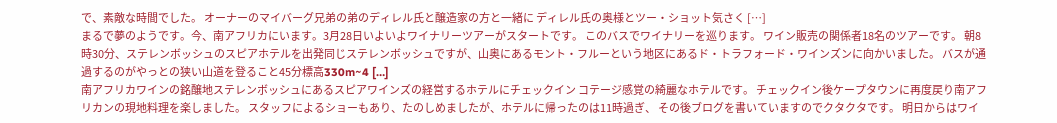で、素敵な時間でした。 オーナーのマイバーグ兄弟の弟のディレル氏と醸造家の方と一緒に ディレル氏の奥様とツー・ショット気さく […]
まるで夢のようです。今、南アフリカにいます。3月28日いよいよワイナリーツアーがスタートです。 このバスでワイナリーを巡ります。 ワイン販売の関係者18名のツアーです。 朝8時30分、ステレンボッシュのスピアホテルを出発同じステレンボッシュですが、山奥にあるモント・フルーという地区にあるド・トラフォード・ワインズンに向かいました。 バスが通過するのがやっとの狭い山道を登ること45分標高330m~4 […]
南アフリカワインの銘醸地ステレンボッシュにあるスピアワインズの経営するホテルにチェックイン コテージ感覚の綺麗なホテルです。 チェックイン後ケープタウンに再度戻り南アフリカンの現地料理を楽しました。 スタッフによるショーもあり、たのしめましたが、ホテルに帰ったのは11時過ぎ、 その後ブログを書いていますのでクタクタです。 明日からはワイ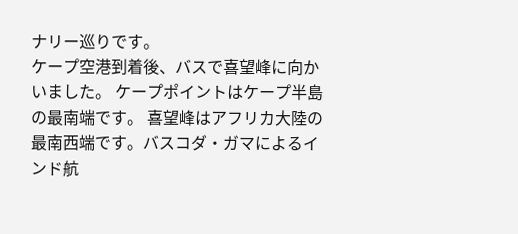ナリー巡りです。
ケープ空港到着後、バスで喜望峰に向かいました。 ケープポイントはケープ半島の最南端です。 喜望峰はアフリカ大陸の最南西端です。バスコダ・ガマによるインド航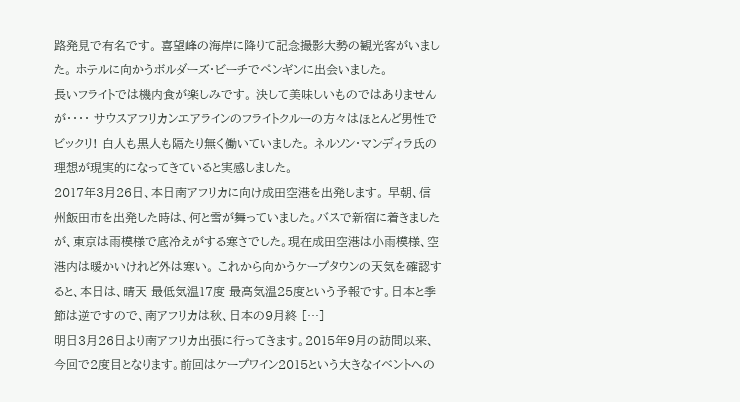路発見で有名です。 喜望峰の海岸に降りて記念撮影大勢の観光客がいました。 ホテルに向かうボルダーズ・ビーチでペンギンに出会いました。
長いフライトでは機内食が楽しみです。 決して美味しいものではありませんが・・・・ サウスアフリカンエアラインのフライトクルーの方々はほとんど男性でビックリ! 白人も黒人も隔たり無く働いていました。 ネルソン・マンディラ氏の理想が現実的になってきていると実感しました。
2017年3月26日、本日南アフリカに向け成田空港を出発します。 早朝、信州飯田市を出発した時は、何と雪が舞っていました。バスで新宿に着きましたが、東京は雨模様で底冷えがする寒さでした。現在成田空港は小雨模様、空港内は暖かいけれど外は寒い。 これから向かうケープタウンの天気を確認すると、本日は、晴天 最低気温17度 最高気温25度という予報です。日本と季節は逆ですので、南アフリカは秋、日本の9月終 […]
明日3月26日より南アフリカ出張に行ってきます。2015年9月の訪問以来、今回で2度目となります。前回はケープワイン2015という大きなイベントへの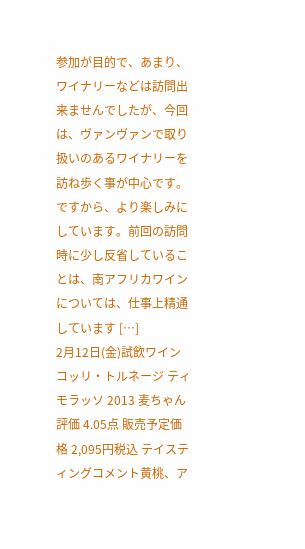参加が目的で、あまり、ワイナリーなどは訪問出来ませんでしたが、今回は、ヴァンヴァンで取り扱いのあるワイナリーを訪ね歩く事が中心です。ですから、より楽しみにしています。前回の訪問時に少し反省していることは、南アフリカワインについては、仕事上精通しています […]
2月12日(金)試飲ワイン コッリ・トルネージ ティモラッソ 2013 麦ちゃん評価 4.05点 販売予定価格 2,095円税込 テイスティングコメント黄桃、ア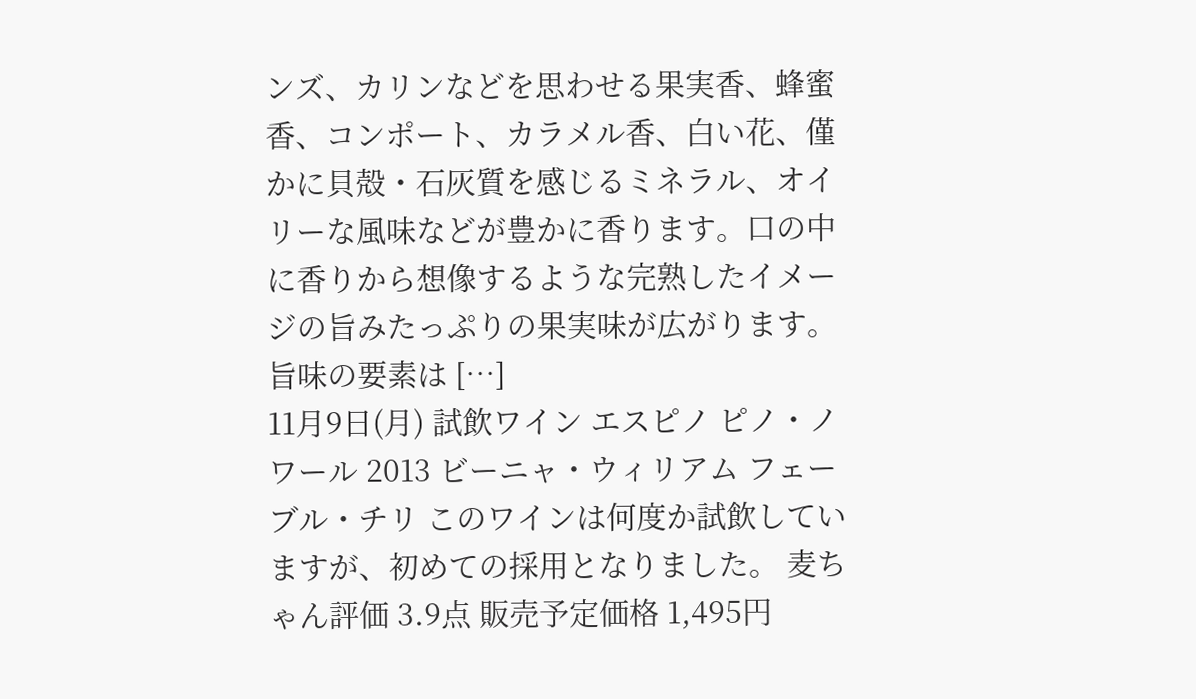ンズ、カリンなどを思わせる果実香、蜂蜜香、コンポート、カラメル香、白い花、僅かに貝殻・石灰質を感じるミネラル、オイリーな風味などが豊かに香ります。口の中に香りから想像するような完熟したイメージの旨みたっぷりの果実味が広がります。旨味の要素は […]
11月9日(月) 試飲ワイン エスピノ ピノ・ノワール 2013 ビーニャ・ウィリアム フェーブル・チリ このワインは何度か試飲していますが、初めての採用となりました。 麦ちゃん評価 3.9点 販売予定価格 1,495円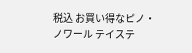税込 お買い得なピノ・ノワール テイステ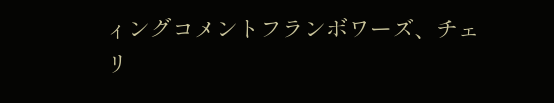ィングコメントフランボワーズ、チェリ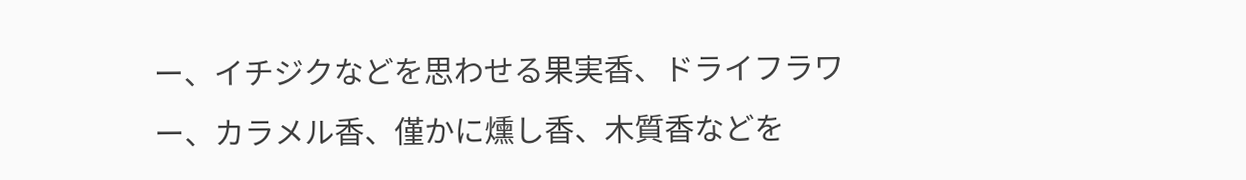ー、イチジクなどを思わせる果実香、ドライフラワー、カラメル香、僅かに燻し香、木質香などを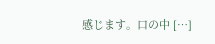感じます。口の中 […]